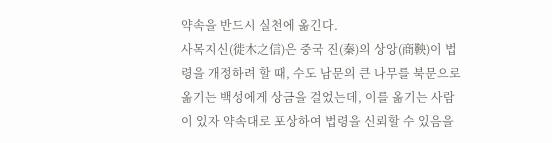약속을 반드시 실천에 옮긴다.
사목지신(徙木之信)은 중국 진(秦)의 상앙(商鞅)이 법령을 개정하려 할 때, 수도 남문의 큰 나무를 북문으로 옮기는 백성에게 상금을 걸었는데, 이를 옮기는 사람이 있자 약속대로 포상하여 법령을 신뢰할 수 있음을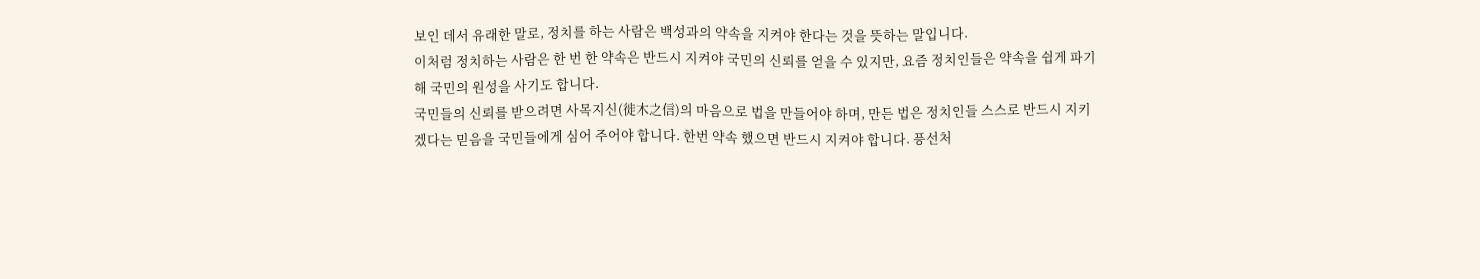보인 데서 유래한 말로, 정치를 하는 사람은 백성과의 약속을 지켜야 한다는 것을 뜻하는 말입니다.
이처럼 정치하는 사람은 한 번 한 약속은 반드시 지켜야 국민의 신뢰를 얻을 수 있지만, 요즘 정치인들은 약속을 쉽게 파기해 국민의 원성을 사기도 합니다.
국민들의 신뢰를 받으려면 사목지신(徙木之信)의 마음으로 법을 만들어야 하며, 만든 법은 정치인들 스스로 반드시 지키겠다는 믿음을 국민들에게 심어 주어야 합니다. 한번 약속 했으면 반드시 지켜야 합니다. 픙선처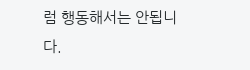럼 행동해서는 안됩니다.